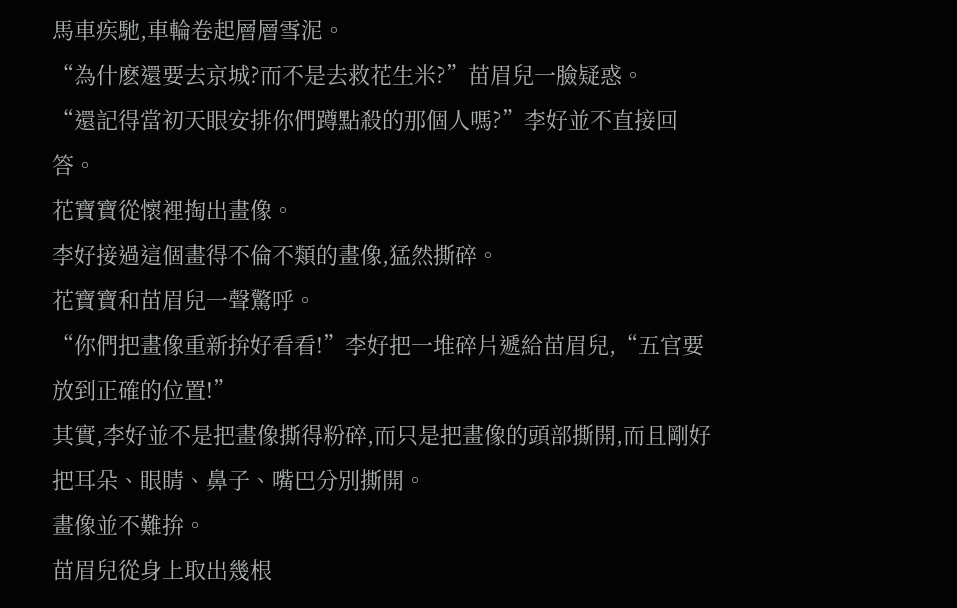馬車疾馳,車輪卷起層層雪泥。
“為什麽還要去京城?而不是去救花生米?”苗眉兒一臉疑惑。
“還記得當初天眼安排你們蹲點殺的那個人嗎?”李好並不直接回答。
花寶寶從懷裡掏出畫像。
李好接過這個畫得不倫不類的畫像,猛然撕碎。
花寶寶和苗眉兒一聲驚呼。
“你們把畫像重新拚好看看!”李好把一堆碎片遞給苗眉兒,“五官要放到正確的位置!”
其實,李好並不是把畫像撕得粉碎,而只是把畫像的頭部撕開,而且剛好把耳朵、眼睛、鼻子、嘴巴分別撕開。
畫像並不難拚。
苗眉兒從身上取出幾根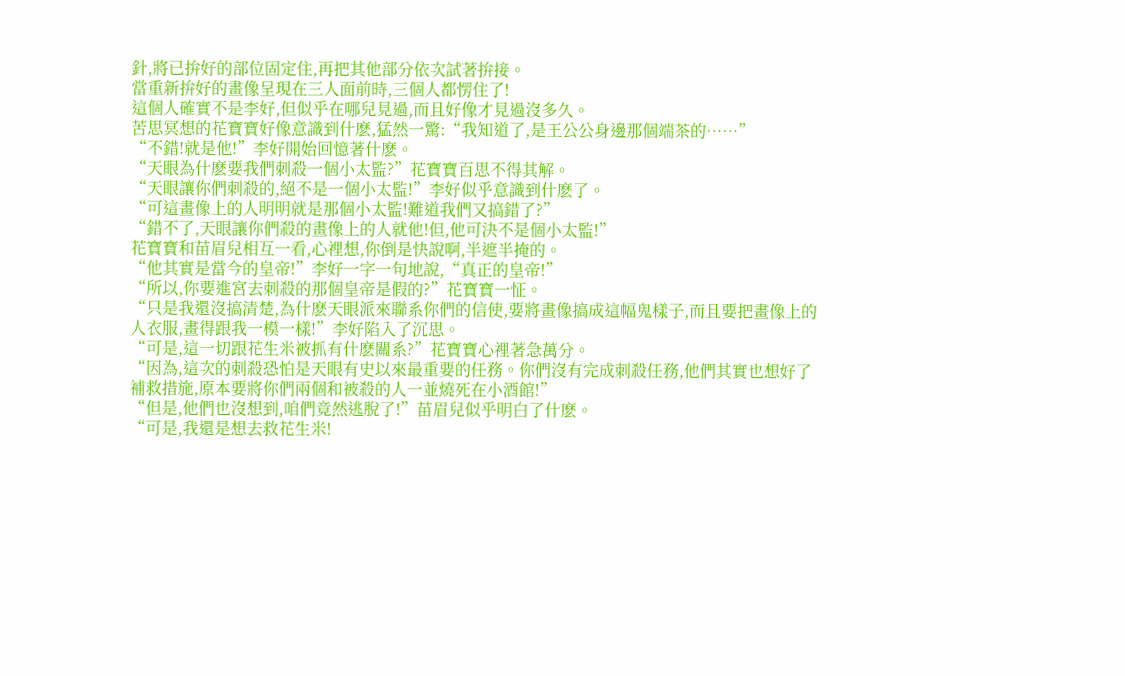針,將已拚好的部位固定住,再把其他部分依次試著拚接。
當重新拚好的畫像呈現在三人面前時,三個人都愣住了!
這個人確實不是李好,但似乎在哪兒見過,而且好像才見過沒多久。
苦思冥想的花寶寶好像意識到什麽,猛然一驚:“我知道了,是王公公身邊那個端茶的……”
“不錯!就是他!”李好開始回憶著什麽。
“天眼為什麽要我們刺殺一個小太監?”花寶寶百思不得其解。
“天眼讓你們刺殺的,絕不是一個小太監!”李好似乎意識到什麽了。
“可這畫像上的人明明就是那個小太監!難道我們又搞錯了?”
“錯不了,天眼讓你們殺的畫像上的人就他!但,他可決不是個小太監!”
花寶寶和苗眉兒相互一看,心裡想,你倒是快說啊,半遮半掩的。
“他其實是當今的皇帝!”李好一字一句地說,“真正的皇帝!”
“所以,你要進宮去刺殺的那個皇帝是假的?”花寶寶一怔。
“只是我還沒搞清楚,為什麽天眼派來聯系你們的信使,要將畫像搞成這幅鬼樣子,而且要把畫像上的人衣服,畫得跟我一模一樣!”李好陷入了沉思。
“可是,這一切跟花生米被抓有什麽關系?”花寶寶心裡著急萬分。
“因為,這次的刺殺恐怕是天眼有史以來最重要的任務。你們沒有完成刺殺任務,他們其實也想好了補救措施,原本要將你們兩個和被殺的人一並燒死在小酒館!”
“但是,他們也沒想到,咱們竟然逃脫了!”苗眉兒似乎明白了什麽。
“可是,我還是想去救花生米!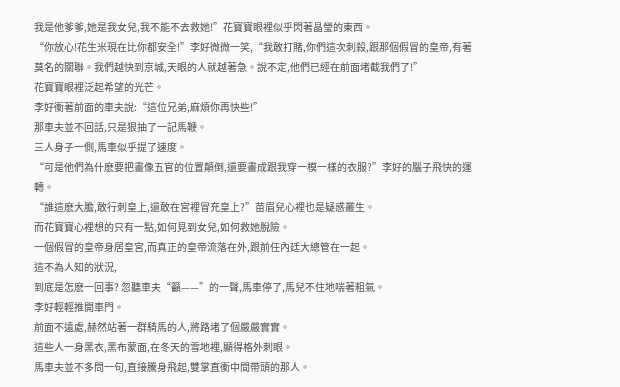我是他爹爹,她是我女兒,我不能不去救她!”花寶寶眼裡似乎閃著晶瑩的東西。
“你放心!花生米現在比你都安全!”李好微微一笑,“我敢打賭,你們這次刺殺,跟那個假冒的皇帝,有著莫名的關聯。我們越快到京城,天眼的人就越著急。說不定,他們已經在前面堵截我們了!”
花寶寶眼裡泛起希望的光芒。
李好衝著前面的車夫說:“這位兄弟,麻煩你再快些!”
那車夫並不回話,只是狠抽了一記馬鞭。
三人身子一側,馬車似乎提了速度。
“可是他們為什麽要把畫像五官的位置顛倒,還要畫成跟我穿一模一樣的衣服?”李好的腦子飛快的運轉。
“誰這麽大膽,敢行刺皇上,還敢在宮裡冒充皇上?”苗眉兒心裡也是疑惑叢生。
而花寶寶心裡想的只有一點,如何見到女兒,如何救她脫險。
一個假冒的皇帝身居皇宮,而真正的皇帝流落在外,跟前任內廷大總管在一起。
這不為人知的狀況,
到底是怎麽一回事? 忽聽車夫“籲——”的一聲,馬車停了,馬兒不住地喘著粗氣。
李好輕輕推開車門。
前面不遠處,赫然站著一群騎馬的人,將路堵了個嚴嚴實實。
這些人一身黑衣,黑布蒙面,在冬天的雪地裡,顯得格外刺眼。
馬車夫並不多問一句,直接騰身飛起,雙掌直衝中間帶頭的那人。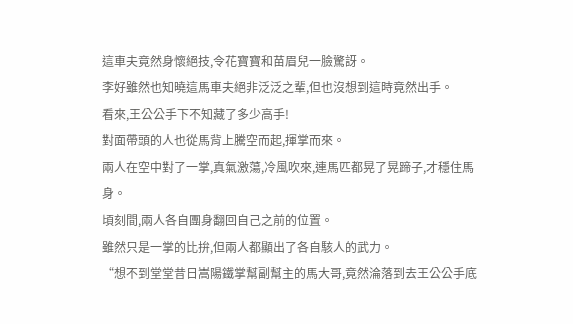這車夫竟然身懷絕技,令花寶寶和苗眉兒一臉驚訝。
李好雖然也知曉這馬車夫絕非泛泛之輩,但也沒想到這時竟然出手。
看來,王公公手下不知藏了多少高手!
對面帶頭的人也從馬背上騰空而起,揮掌而來。
兩人在空中對了一掌,真氣激蕩,冷風吹來,連馬匹都晃了晃蹄子,才穩住馬身。
頃刻間,兩人各自團身翻回自己之前的位置。
雖然只是一掌的比拚,但兩人都顯出了各自駭人的武力。
“想不到堂堂昔日嵩陽鐵掌幫副幫主的馬大哥,竟然淪落到去王公公手底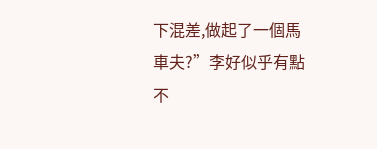下混差,做起了一個馬車夫?”李好似乎有點不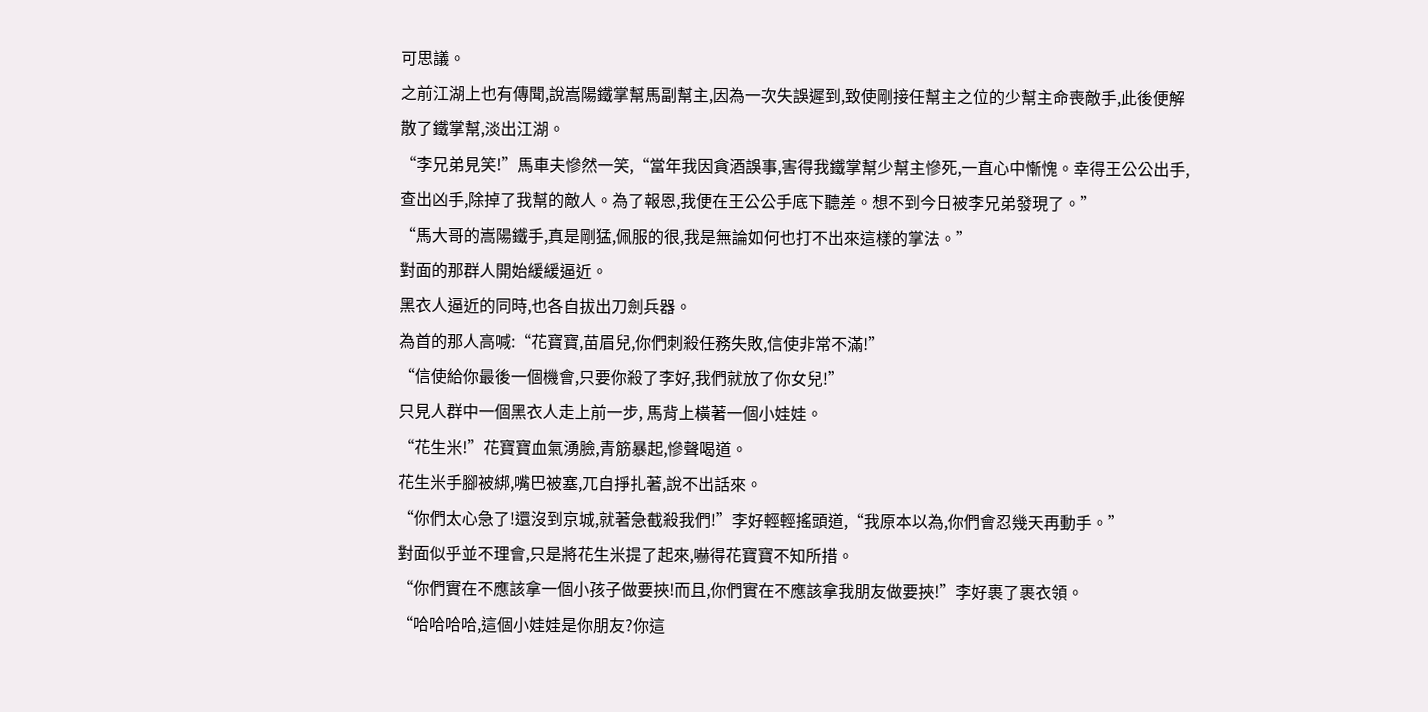可思議。
之前江湖上也有傳聞,說嵩陽鐵掌幫馬副幫主,因為一次失誤遲到,致使剛接任幫主之位的少幫主命喪敵手,此後便解散了鐵掌幫,淡出江湖。
“李兄弟見笑!”馬車夫慘然一笑,“當年我因貪酒誤事,害得我鐵掌幫少幫主慘死,一直心中慚愧。幸得王公公出手,查出凶手,除掉了我幫的敵人。為了報恩,我便在王公公手底下聽差。想不到今日被李兄弟發現了。”
“馬大哥的嵩陽鐵手,真是剛猛,佩服的很,我是無論如何也打不出來這樣的掌法。”
對面的那群人開始緩緩逼近。
黑衣人逼近的同時,也各自拔出刀劍兵器。
為首的那人高喊:“花寶寶,苗眉兒,你們刺殺任務失敗,信使非常不滿!”
“信使給你最後一個機會,只要你殺了李好,我們就放了你女兒!”
只見人群中一個黑衣人走上前一步, 馬背上橫著一個小娃娃。
“花生米!”花寶寶血氣湧臉,青筋暴起,慘聲喝道。
花生米手腳被綁,嘴巴被塞,兀自掙扎著,說不出話來。
“你們太心急了!還沒到京城,就著急截殺我們!”李好輕輕搖頭道,“我原本以為,你們會忍幾天再動手。”
對面似乎並不理會,只是將花生米提了起來,嚇得花寶寶不知所措。
“你們實在不應該拿一個小孩子做要挾!而且,你們實在不應該拿我朋友做要挾!”李好裹了裹衣領。
“哈哈哈哈,這個小娃娃是你朋友?你這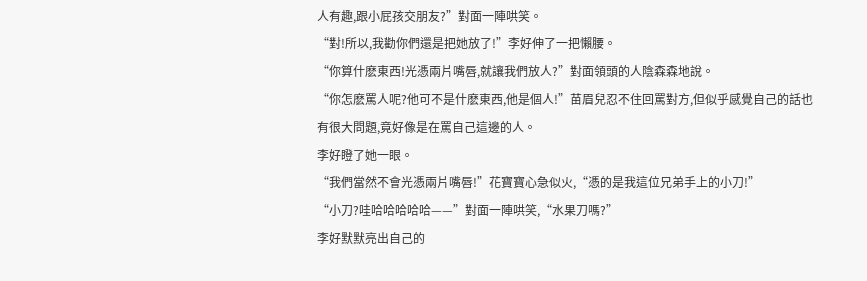人有趣,跟小屁孩交朋友?”對面一陣哄笑。
“對!所以,我勸你們還是把她放了!”李好伸了一把懶腰。
“你算什麽東西!光憑兩片嘴唇,就讓我們放人?”對面領頭的人陰森森地說。
“你怎麽罵人呢?他可不是什麽東西,他是個人!”苗眉兒忍不住回罵對方,但似乎感覺自己的話也有很大問題,竟好像是在罵自己這邊的人。
李好瞪了她一眼。
“我們當然不會光憑兩片嘴唇!”花寶寶心急似火,“憑的是我這位兄弟手上的小刀!”
“小刀?哇哈哈哈哈哈——”對面一陣哄笑,“水果刀嗎?”
李好默默亮出自己的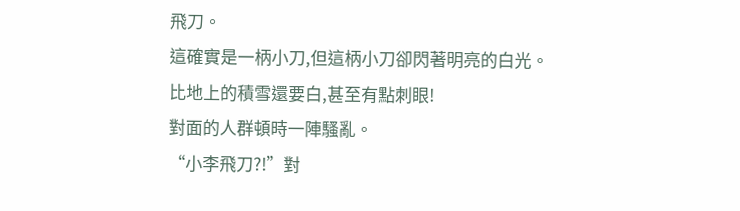飛刀。
這確實是一柄小刀,但這柄小刀卻閃著明亮的白光。
比地上的積雪還要白,甚至有點刺眼!
對面的人群頓時一陣騷亂。
“小李飛刀?!”對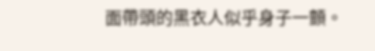面帶頭的黑衣人似乎身子一顫。